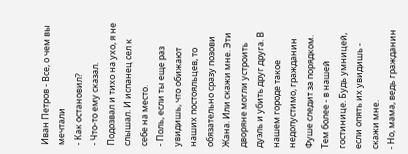Иван Петров - Все, о чем вы мечтали
- Как остановил?
- Что-то ему сказал. Подозвал и тихо на ухо, я не слышал. И испанец сел к себе на место.
- Поль, если ты еще раз увидишь, что обижают наших постояльцев, то обязательно сразу позови Жана. Или скажи мне. Эти дворяне могли устроить дуэль и убить друг друга. В нашем городе такое недопустимо, гражданин Фуше следит за порядком. Тем более - в нашей гостинице. Будь умницей, если опять их увидишь - скажи мне.
- Но, мама, ведь гражданин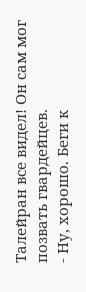Талейран все видел! Он сам мог позвать гвардейцев.
- Ну, хорошо. Беги к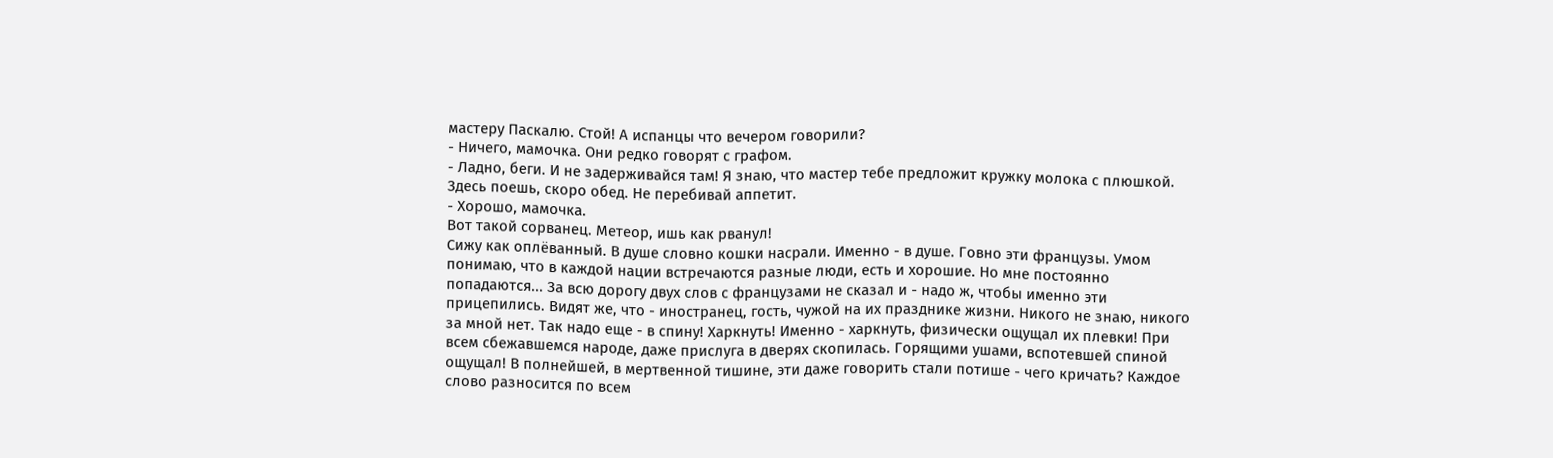мастеру Паскалю. Стой! А испанцы что вечером говорили?
- Ничего, мамочка. Они редко говорят с графом.
- Ладно, беги. И не задерживайся там! Я знаю, что мастер тебе предложит кружку молока с плюшкой. Здесь поешь, скоро обед. Не перебивай аппетит.
- Хорошо, мамочка.
Вот такой сорванец. Метеор, ишь как рванул!
Сижу как оплёванный. В душе словно кошки насрали. Именно - в душе. Говно эти французы. Умом понимаю, что в каждой нации встречаются разные люди, есть и хорошие. Но мне постоянно попадаются... За всю дорогу двух слов с французами не сказал и - надо ж, чтобы именно эти прицепились. Видят же, что - иностранец, гость, чужой на их празднике жизни. Никого не знаю, никого за мной нет. Так надо еще - в спину! Харкнуть! Именно - харкнуть, физически ощущал их плевки! При всем сбежавшемся народе, даже прислуга в дверях скопилась. Горящими ушами, вспотевшей спиной ощущал! В полнейшей, в мертвенной тишине, эти даже говорить стали потише - чего кричать? Каждое слово разносится по всем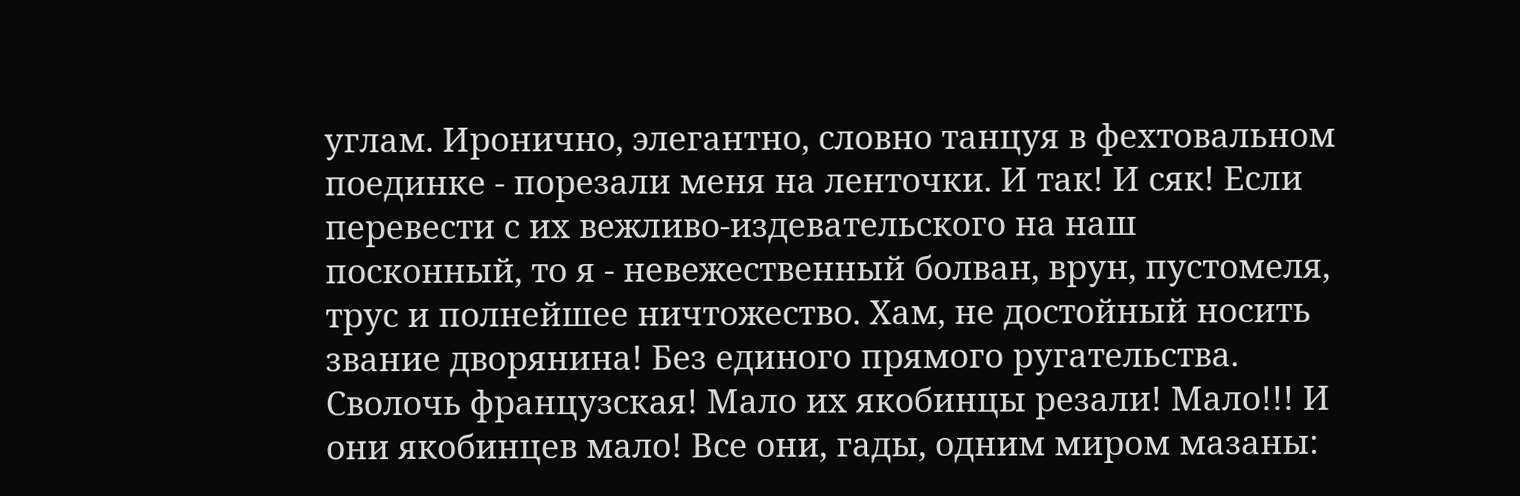углам. Иронично, элегантно, словно танцуя в фехтовальном поединке - порезали меня на ленточки. И так! И сяк! Если перевести с их вежливо-издевательского на наш посконный, то я - невежественный болван, врун, пустомеля, трус и полнейшее ничтожество. Хам, не достойный носить звание дворянина! Без единого прямого ругательства.
Сволочь французская! Мало их якобинцы резали! Мало!!! И они якобинцев мало! Все они, гады, одним миром мазаны: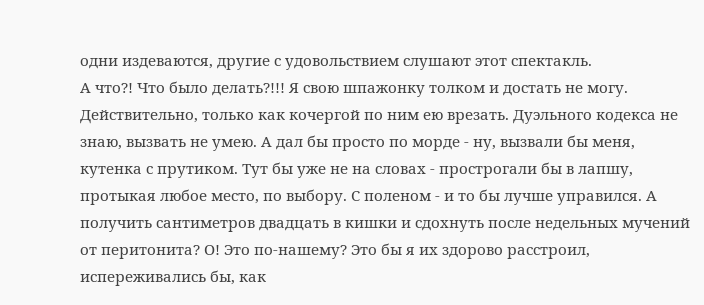одни издеваются, другие с удовольствием слушают этот спектакль.
А что?! Что было делать?!!! Я свою шпажонку толком и достать не могу. Действительно, только как кочергой по ним ею врезать. Дуэльного кодекса не знаю, вызвать не умею. А дал бы просто по морде - ну, вызвали бы меня, кутенка с прутиком. Тут бы уже не на словах - прострогали бы в лапшу, протыкая любое место, по выбору. С поленом - и то бы лучше управился. А получить сантиметров двадцать в кишки и сдохнуть после недельных мучений от перитонита? О! Это по-нашему? Это бы я их здорово расстроил, испереживались бы, как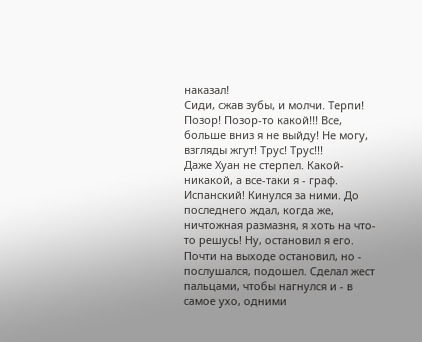наказал!
Сиди, сжав зубы, и молчи. Терпи!
Позор! Позор-то какой!!! Все, больше вниз я не выйду! Не могу, взгляды жгут! Трус! Трус!!!
Даже Хуан не стерпел. Какой-никакой, а все-таки я - граф. Испанский! Кинулся за ними. До последнего ждал, когда же, ничтожная размазня, я хоть на что-то решусь! Ну, остановил я его. Почти на выходе остановил, но - послушался, подошел. Сделал жест пальцами, чтобы нагнулся и - в самое ухо, одними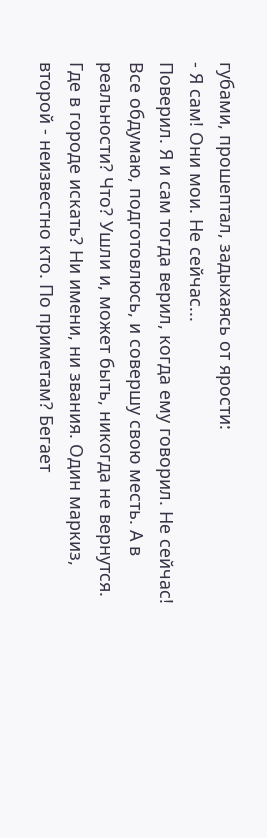губами, прошептал, задыхаясь от ярости:
- Я сам! Они мои. Не сейчас...
Поверил. Я и сам тогда верил, когда ему говорил. Не сейчас! Все обдумаю, подготовлюсь, и совершу свою месть. А в реальности? Что? Ушли и, может быть, никогда не вернутся. Где в городе искать? Ни имени, ни звания. Один маркиз, второй - неизвестно кто. По приметам? Бегает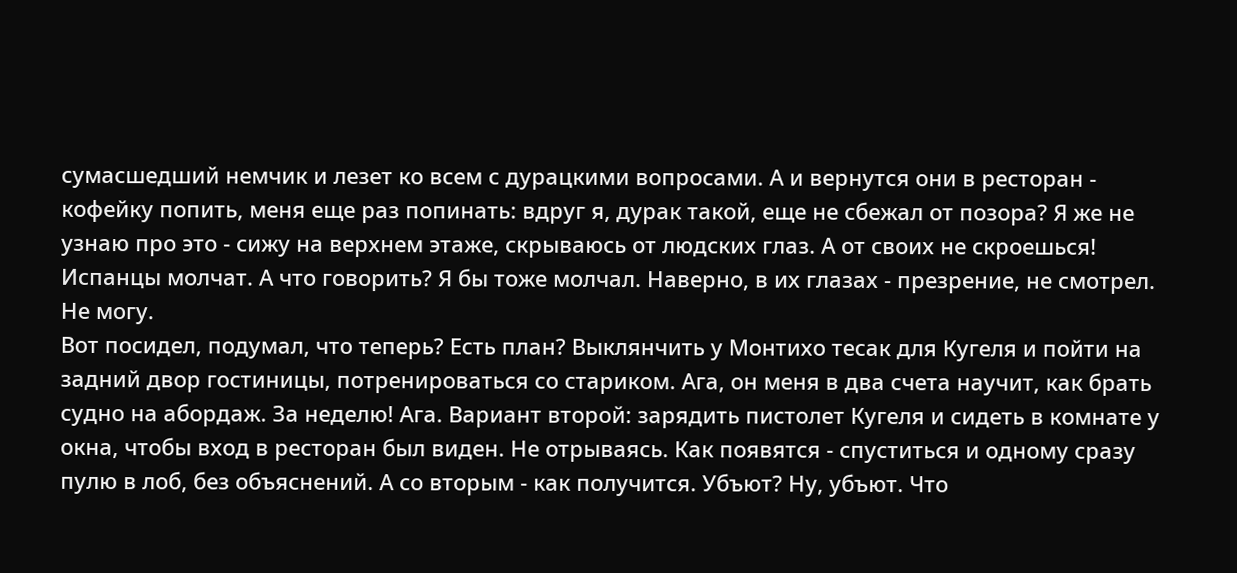сумасшедший немчик и лезет ко всем с дурацкими вопросами. А и вернутся они в ресторан - кофейку попить, меня еще раз попинать: вдруг я, дурак такой, еще не сбежал от позора? Я же не узнаю про это - сижу на верхнем этаже, скрываюсь от людских глаз. А от своих не скроешься!
Испанцы молчат. А что говорить? Я бы тоже молчал. Наверно, в их глазах - презрение, не смотрел. Не могу.
Вот посидел, подумал, что теперь? Есть план? Выклянчить у Монтихо тесак для Кугеля и пойти на задний двор гостиницы, потренироваться со стариком. Ага, он меня в два счета научит, как брать судно на абордаж. За неделю! Ага. Вариант второй: зарядить пистолет Кугеля и сидеть в комнате у окна, чтобы вход в ресторан был виден. Не отрываясь. Как появятся - спуститься и одному сразу пулю в лоб, без объяснений. А со вторым - как получится. Убъют? Ну, убъют. Что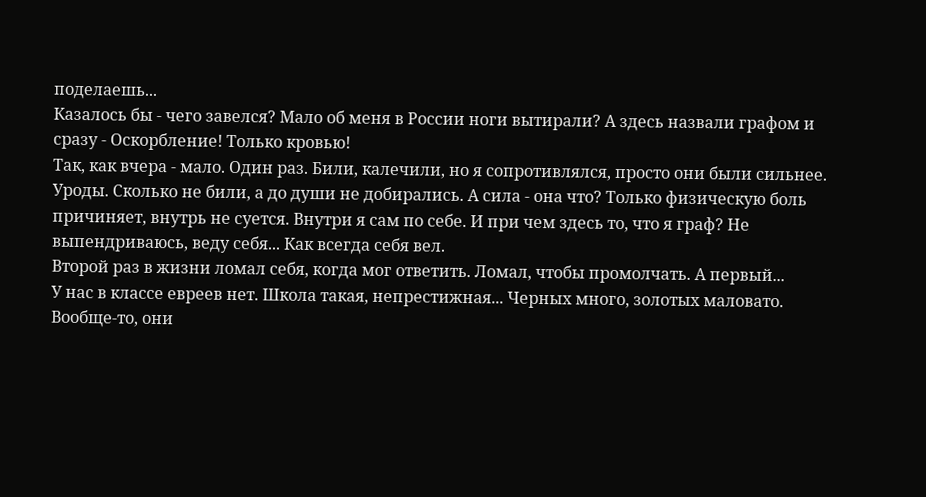поделаешь...
Казалось бы - чего завелся? Мало об меня в России ноги вытирали? А здесь назвали графом и сразу - Оскорбление! Только кровью!
Так, как вчера - мало. Один раз. Били, калечили, но я сопротивлялся, просто они были сильнее. Уроды. Сколько не били, а до души не добирались. А сила - она что? Только физическую боль причиняет, внутрь не суется. Внутри я сам по себе. И при чем здесь то, что я граф? Не выпендриваюсь, веду себя... Как всегда себя вел.
Второй раз в жизни ломал себя, когда мог ответить. Ломал, чтобы промолчать. А первый...
У нас в классе евреев нет. Школа такая, непрестижная... Черных много, золотых маловато. Вообще-то, они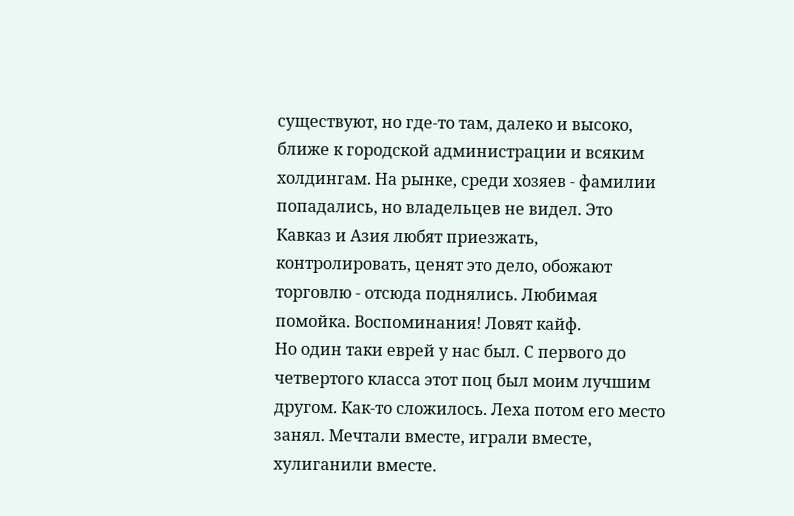существуют, но где-то там, далеко и высоко, ближе к городской администрации и всяким холдингам. На рынке, среди хозяев - фамилии попадались, но владельцев не видел. Это Кавказ и Азия любят приезжать, контролировать, ценят это дело, обожают торговлю - отсюда поднялись. Любимая помойка. Воспоминания! Ловят кайф.
Но один таки еврей у нас был. С первого до четвертого класса этот поц был моим лучшим другом. Как-то сложилось. Леха потом его место занял. Мечтали вместе, играли вместе, хулиганили вместе.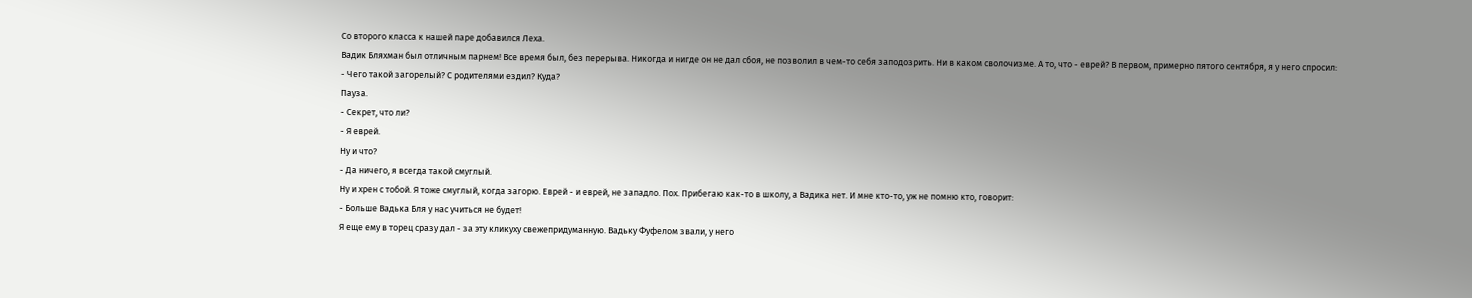Со второго класса к нашей паре добавился Леха.
Вадик Бляхман был отличным парнем! Все время был, без перерыва. Никогда и нигде он не дал сбоя, не позволил в чем-то себя заподозрить. Ни в каком сволочизме. А то, что - еврей? В первом, примерно пятого сентября, я у него спросил:
- Чего такой загорелый? С родителями ездил? Куда?
Пауза.
- Секрет, что ли?
- Я еврей.
Ну и что?
- Да ничего, я всегда такой смуглый.
Ну и хрен с тобой. Я тоже смуглый, когда загорю. Еврей - и еврей, не западло. Пох. Прибегаю как-то в школу, а Вадика нет. И мне кто-то, уж не помню кто, говорит:
- Больше Вадька Бля у нас учиться не будет!
Я еще ему в торец сразу дал - за эту кликуху свежепридуманную. Вадьку Фуфелом звали, у него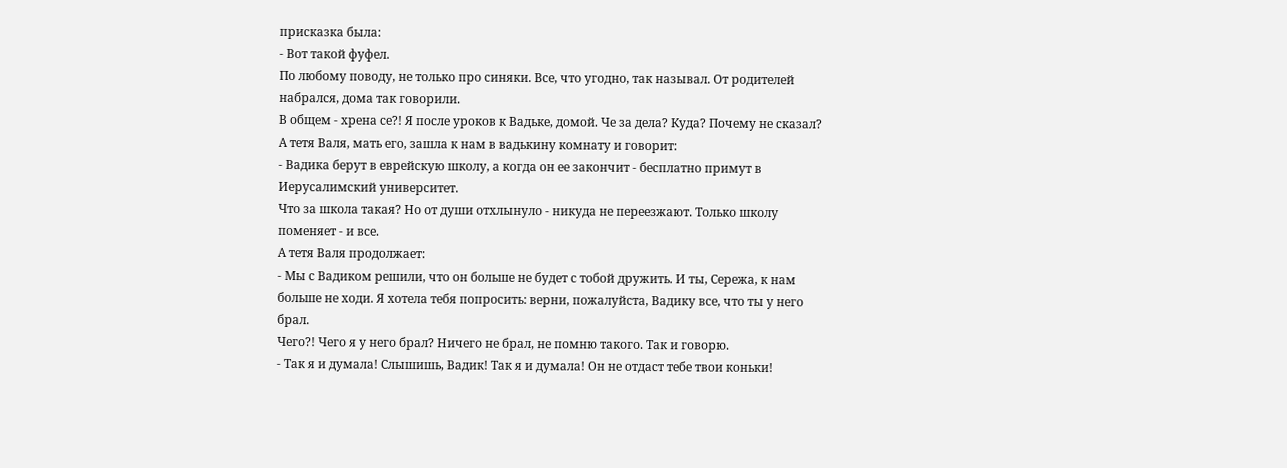присказка была:
- Вот такой фуфел.
По любому поводу, не только про синяки. Все, что угодно, так называл. От родителей набрался, дома так говорили.
В общем - хрена се?! Я после уроков к Вадьке, домой. Че за дела? Куда? Почему не сказал?
А тетя Валя, мать его, зашла к нам в вадькину комнату и говорит:
- Вадика берут в еврейскую школу, а когда он ее закончит - бесплатно примут в Иерусалимский университет.
Что за школа такая? Но от души отхлынуло - никуда не переезжают. Только школу поменяет - и все.
А тетя Валя продолжает:
- Мы с Вадиком решили, что он больше не будет с тобой дружить. И ты, Сережа, к нам больше не ходи. Я хотела тебя попросить: верни, пожалуйста, Вадику все, что ты у него брал.
Чего?! Чего я у него брал? Ничего не брал, не помню такого. Так и говорю.
- Так я и думала! Слышишь, Вадик! Так я и думала! Он не отдаст тебе твои коньки!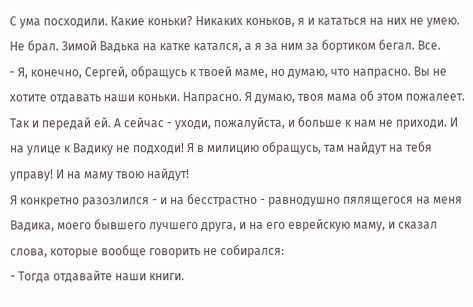С ума посходили. Какие коньки? Никаких коньков, я и кататься на них не умею. Не брал. Зимой Вадька на катке катался, а я за ним за бортиком бегал. Все.
- Я, конечно, Сергей, обращусь к твоей маме, но думаю, что напрасно. Вы не хотите отдавать наши коньки. Напрасно. Я думаю, твоя мама об этом пожалеет. Так и передай ей. А сейчас - уходи, пожалуйста, и больше к нам не приходи. И на улице к Вадику не подходи! Я в милицию обращусь, там найдут на тебя управу! И на маму твою найдут!
Я конкретно разозлился - и на бесстрастно - равнодушно пялящегося на меня Вадика, моего бывшего лучшего друга, и на его еврейскую маму, и сказал слова, которые вообще говорить не собирался:
- Тогда отдавайте наши книги.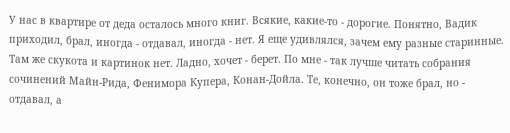У нас в квартире от деда осталось много книг. Всякие, какие-то - дорогие. Понятно, Вадик приходил, брал, иногда - отдавал, иногда - нет. Я еще удивлялся, зачем ему разные старинные. Там же скукота и картинок нет. Ладно, хочет - берет. По мне - так лучше читать собрания сочинений Майн-Рида, Фенимора Купера, Конан-Дойла. Те, конечно, он тоже брал, но - отдавал, а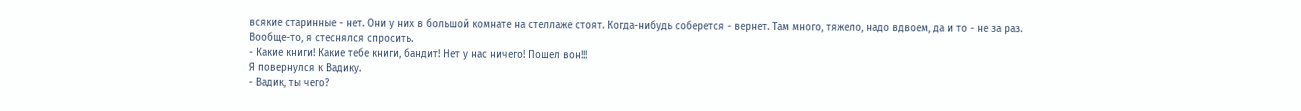всякие старинные - нет. Они у них в большой комнате на стеллаже стоят. Когда-нибудь соберется - вернет. Там много, тяжело, надо вдвоем, да и то - не за раз. Вообще-то, я стеснялся спросить.
- Какие книги! Какие тебе книги, бандит! Нет у нас ничего! Пошел вон!!!
Я повернулся к Вадику.
- Вадик, ты чего?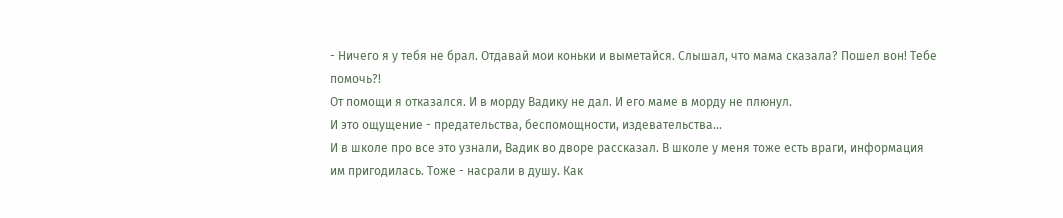- Ничего я у тебя не брал. Отдавай мои коньки и выметайся. Слышал, что мама сказала? Пошел вон! Тебе помочь?!
От помощи я отказался. И в морду Вадику не дал. И его маме в морду не плюнул.
И это ощущение - предательства, беспомощности, издевательства...
И в школе про все это узнали, Вадик во дворе рассказал. В школе у меня тоже есть враги, информация им пригодилась. Тоже - насрали в душу. Как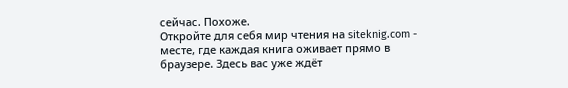сейчас. Похоже.
Откройте для себя мир чтения на siteknig.com - месте, где каждая книга оживает прямо в браузере. Здесь вас уже ждёт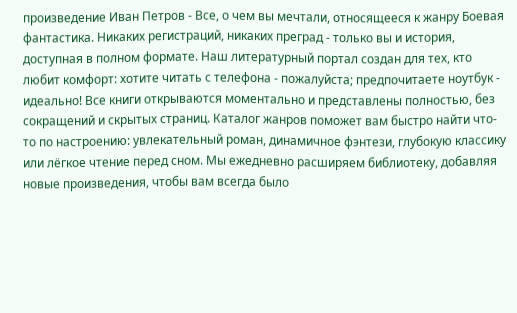произведение Иван Петров - Все, о чем вы мечтали, относящееся к жанру Боевая фантастика. Никаких регистраций, никаких преград - только вы и история, доступная в полном формате. Наш литературный портал создан для тех, кто любит комфорт: хотите читать с телефона - пожалуйста; предпочитаете ноутбук - идеально! Все книги открываются моментально и представлены полностью, без сокращений и скрытых страниц. Каталог жанров поможет вам быстро найти что-то по настроению: увлекательный роман, динамичное фэнтези, глубокую классику или лёгкое чтение перед сном. Мы ежедневно расширяем библиотеку, добавляя новые произведения, чтобы вам всегда было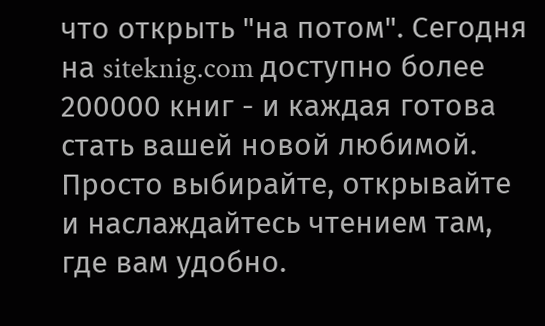что открыть "на потом". Сегодня на siteknig.com доступно более 200000 книг - и каждая готова стать вашей новой любимой. Просто выбирайте, открывайте и наслаждайтесь чтением там, где вам удобно.